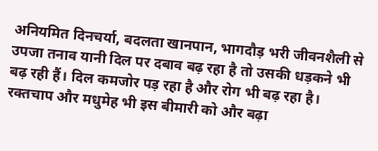अनियमित दिनचर्या, बदलता खानपान, भागदौड़ भरी जीवनशैली से उपजा तनाव यानी दिल पर दबाव बढ़ रहा है तो उसकी धड़कने भी बढ़ रही हैं। दिल कमजोर पड़ रहा है और रोग भी बढ़ रहा है। रक्तचाप और मधुमेह भी इस बीमारी को और बढ़ा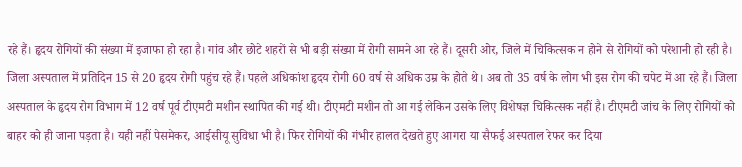रहे हैं। हृदय रोगियों की संख्या में इजाफा हो रहा है। गांव और छोटे शहरों से भी बड़ी संख्या में रोगी सामने आ रहे हैं। दूसरी ओर, जिले में चिकित्सक न होने से रोगियों को परेशानी हो रही है।
जिला अस्पताल में प्रतिदिन 15 से 20 हृदय रोगी पहुंच रहे हैं। पहले अधिकांश हृदय रोगी 60 वर्ष से अधिक उम्र के होते थे। अब तो 35 वर्ष के लोग भी इस रोग की चपेट में आ रहे हैं। जिला अस्पताल के हृदय रोग विभाग में 12 वर्ष पूर्व टीएमटी मशीन स्थापित की गई थी। टीएमटी मशीन तो आ गई लेकिन उसके लिए विशेषज्ञ चिकित्सक नहीं है। टीएमटी जांच के लिए रोगियों को बाहर को ही जाना पड़ता है। यही नहीं पेसमेकर, आईसीयू सुविधा भी है। फिर रोगियों की गंभीर हालत देखते हुए आगरा या सैफई अस्पताल रेफर कर दिया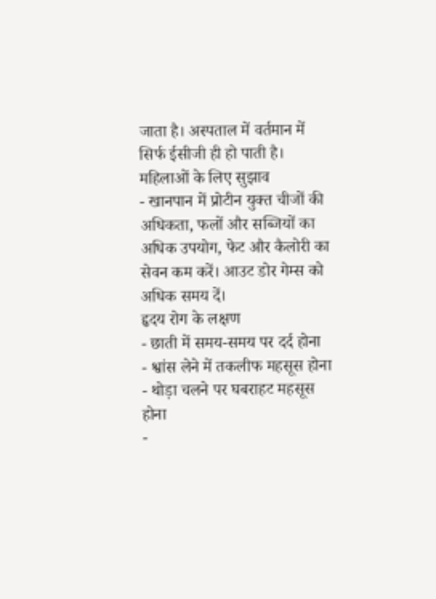जाता है। अस्पताल में वर्तमान में सिर्फ ईसीजी ही हो पाती है।
महिलाओं के लिए सुझाव
- खानपान में प्रोटीन युक्त चीजों की अधिकता, फलों और सब्जियों का अधिक उपयोग, फेट और कैलोरी का सेवन कम करें। आउट डोर गेम्स को अधिक समय दें।
हृदय रोग के लक्षण
- छाती में समय-समय पर दर्द होना
- श्वांस लेने में तकलीफ महसूस होना
- थोड़ा चलने पर घबराहट महसूस होना
-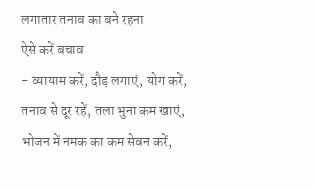लगातार तनाव का बने रहना
ऐसे करें बचाव
- व्यायाम करें, दौड़ लगाएं, योग करें, तनाव से दूर रहें, तला भुना कम खाएं, भोजन में नमक का कम सेवन करें,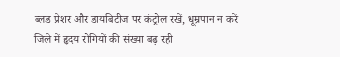ब्लड प्रेशर और डायबिटीज पर कंट्रोल रखें, धूम्रपान न करें
जिले में हृदय रोगियों की संख्या बढ़ रही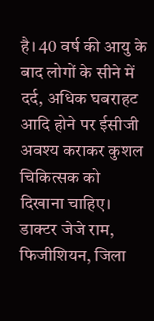है। 40 वर्ष की आयु के बाद लोगों के सीने में दर्द, अधिक घबराहट आदि होने पर ईसीजी अवश्य कराकर कुशल चिकित्सक को दिखाना चाहिए।
डाक्टर जेजे राम, फिजीशियन, जिला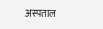अस्पताल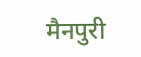मैनपुरी